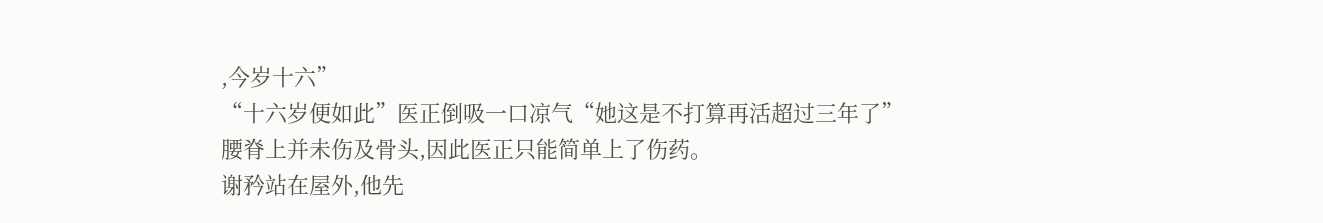,今岁十六”
“十六岁便如此”医正倒吸一口凉气“她这是不打算再活超过三年了”
腰脊上并未伤及骨头,因此医正只能简单上了伤药。
谢矜站在屋外,他先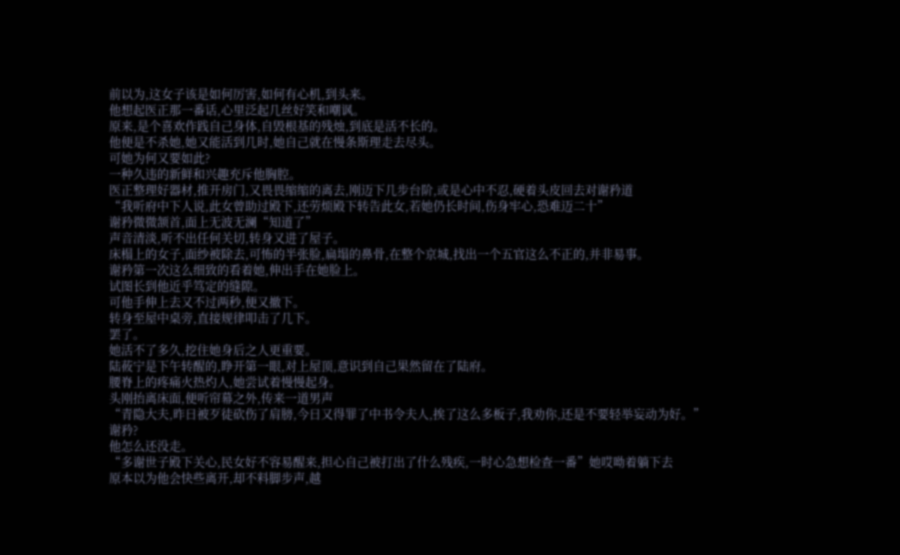前以为,这女子该是如何厉害,如何有心机,到头来。
他想起医正那一番话,心里泛起几丝好笑和嘲讽。
原来,是个喜欢作践自己身体,自毁根基的残烛,到底是活不长的。
他便是不杀她,她又能活到几时,她自己就在慢条斯理走去尽头。
可她为何又要如此?
一种久违的新鲜和兴趣充斥他胸腔。
医正整理好器材,推开房门,又畏畏缩缩的离去,刚迈下几步台阶,或是心中不忍,硬着头皮回去对谢矜道
“我听府中下人说,此女曾助过殿下,还劳烦殿下转告此女,若她仍长时间,伤身牢心,恐难迈二十”
谢矜微微颔首,面上无波无澜“知道了”
声音清淡,听不出任何关切,转身又进了屋子。
床榻上的女子,面纱被除去,可怖的半张脸,扁塌的鼻骨,在整个京城,找出一个五官这么不正的,并非易事。
谢矜第一次这么细致的看着她,伸出手在她脸上。
试图长到他近乎笃定的缝隙。
可他手伸上去又不过两秒,便又撤下。
转身至屋中桌旁,直接规律叩击了几下。
罢了。
她活不了多久,挖住她身后之人更重要。
陆莜宁是下午转醒的,睁开第一眼,对上屋顶,意识到自己果然留在了陆府。
腰脊上的疼痛火热灼人,她尝试着慢慢起身。
头刚抬离床面,便听帘幕之外,传来一道男声
“青隐大夫,昨日被歹徒砍伤了肩膀,今日又得罪了中书令夫人,挨了这么多板子,我劝你,还是不要轻举妄动为好。”
谢矜?
他怎么还没走。
“多谢世子殿下关心,民女好不容易醒来,担心自己被打出了什么残疾,一时心急想检查一番”她哎呦着躺下去
原本以为他会快些离开,却不料脚步声,越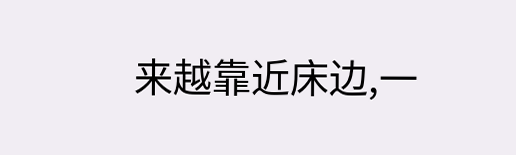来越靠近床边,一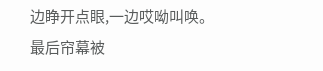边睁开点眼,一边哎呦叫唤。
最后帘幕被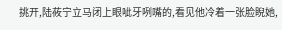挑开,陆莜宁立马闭上眼呲牙咧嘴的,看见他冷着一张脸睨她,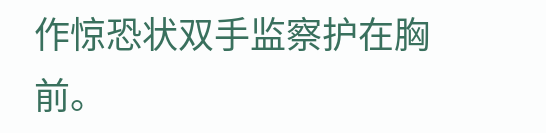作惊恐状双手监察护在胸前。